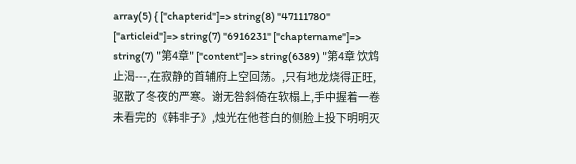array(5) { ["chapterid"]=> string(8) "47111780" ["articleid"]=> string(7) "6916231" ["chaptername"]=> string(7) "第4章" ["content"]=> string(6389) "第4章 饮鸩止渴---,在寂静的首辅府上空回荡。,只有地龙烧得正旺,驱散了冬夜的严寒。谢无咎斜倚在软榻上,手中握着一卷未看完的《韩非子》,烛光在他苍白的侧脸上投下明明灭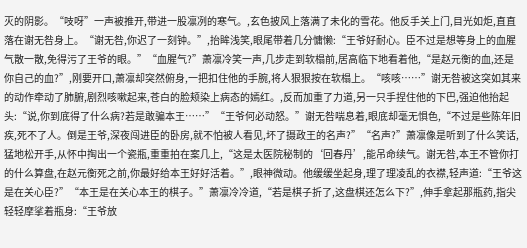灭的阴影。“吱呀”一声被推开,带进一股凛冽的寒气。,玄色披风上落满了未化的雪花。他反手关上门,目光如炬,直直落在谢无咎身上。“谢无咎,你迟了一刻钟。”,抬眸浅笑,眼尾带着几分慵懒:“王爷好耐心。臣不过是想等身上的血腥气散一散,免得污了王爷的眼。”“血腥气?”萧凛冷笑一声,几步走到软榻前,居高临下地看着他,“是赵元衡的血,还是你自己的血?”,刚要开口,萧凛却突然俯身,一把扣住他的手腕,将人狠狠按在软榻上。“咳咳……”谢无咎被这突如其来的动作牵动了肺腑,剧烈咳嗽起来,苍白的脸颊染上病态的嫣红。,反而加重了力道,另一只手捏住他的下巴,强迫他抬起头:“说,你到底得了什么病?若是敢骗本王……”“王爷何必动怒。”谢无咎喘息着,眼底却毫无惧色,“不过是些陈年旧疾,死不了人。倒是王爷,深夜闯进臣的卧房,就不怕被人看见,坏了摄政王的名声?”“名声?”萧凛像是听到了什么笑话,猛地松开手,从怀中掏出一个瓷瓶,重重拍在案几上,“这是太医院秘制的‘回春丹’,能吊命续气。谢无咎,本王不管你打的什么算盘,在赵元衡死之前,你最好给本王好好活着。”,眼神微动。他缓缓坐起身,理了理凌乱的衣襟,轻声道:“王爷这是在关心臣?”“本王是在关心本王的棋子。”萧凛冷冷道,“若是棋子折了,这盘棋还怎么下?”,伸手拿起那瓶药,指尖轻轻摩挲着瓶身:“王爷放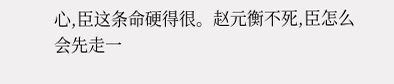心,臣这条命硬得很。赵元衡不死,臣怎么会先走一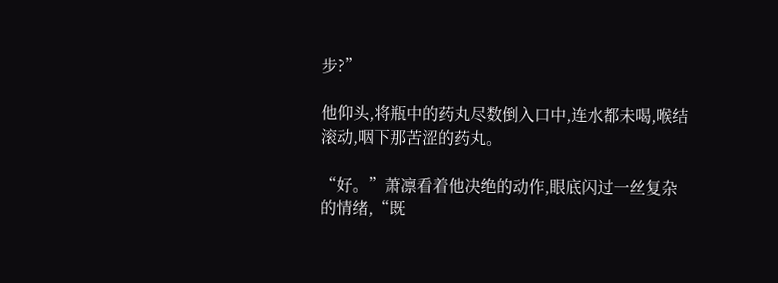步?”

他仰头,将瓶中的药丸尽数倒入口中,连水都未喝,喉结滚动,咽下那苦涩的药丸。

“好。”萧凛看着他决绝的动作,眼底闪过一丝复杂的情绪,“既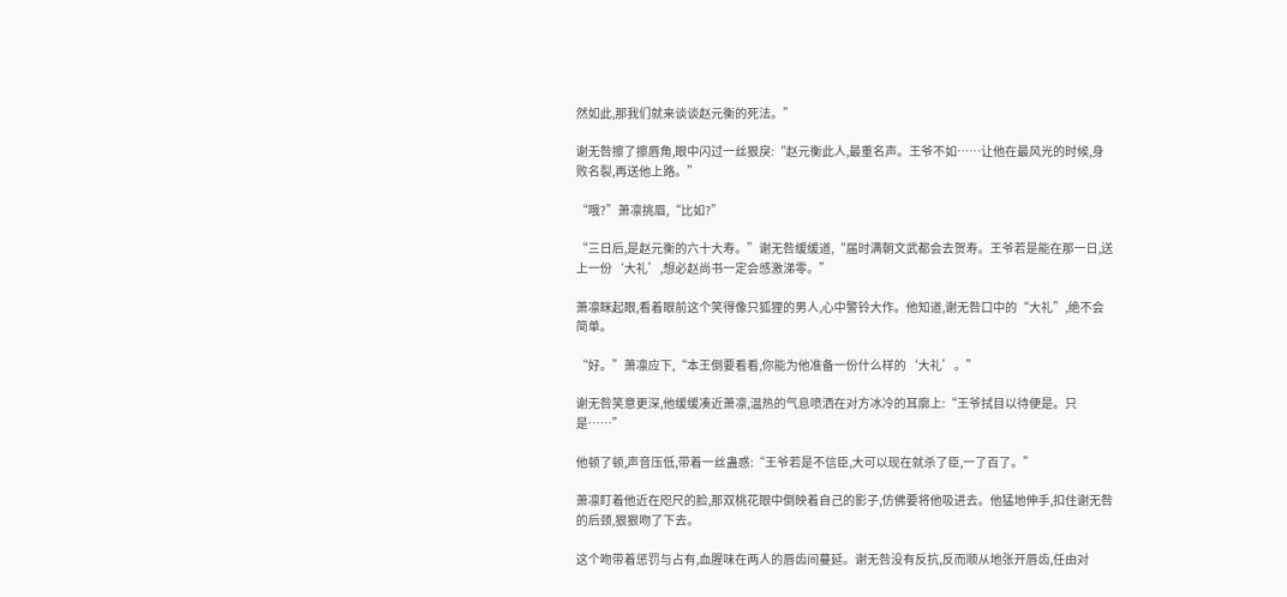然如此,那我们就来谈谈赵元衡的死法。”

谢无咎擦了擦唇角,眼中闪过一丝狠戾:“赵元衡此人,最重名声。王爷不如……让他在最风光的时候,身败名裂,再送他上路。”

“哦?”萧凛挑眉,“比如?”

“三日后,是赵元衡的六十大寿。”谢无咎缓缓道,“届时满朝文武都会去贺寿。王爷若是能在那一日,送上一份‘大礼’,想必赵尚书一定会感激涕零。”

萧凛眯起眼,看着眼前这个笑得像只狐狸的男人,心中警铃大作。他知道,谢无咎口中的“大礼”,绝不会简单。

“好。”萧凛应下,“本王倒要看看,你能为他准备一份什么样的‘大礼’。”

谢无咎笑意更深,他缓缓凑近萧凛,温热的气息喷洒在对方冰冷的耳廓上:“王爷拭目以待便是。只是……”

他顿了顿,声音压低,带着一丝蛊惑:“王爷若是不信臣,大可以现在就杀了臣,一了百了。”

萧凛盯着他近在咫尺的脸,那双桃花眼中倒映着自己的影子,仿佛要将他吸进去。他猛地伸手,扣住谢无咎的后颈,狠狠吻了下去。

这个吻带着惩罚与占有,血腥味在两人的唇齿间蔓延。谢无咎没有反抗,反而顺从地张开唇齿,任由对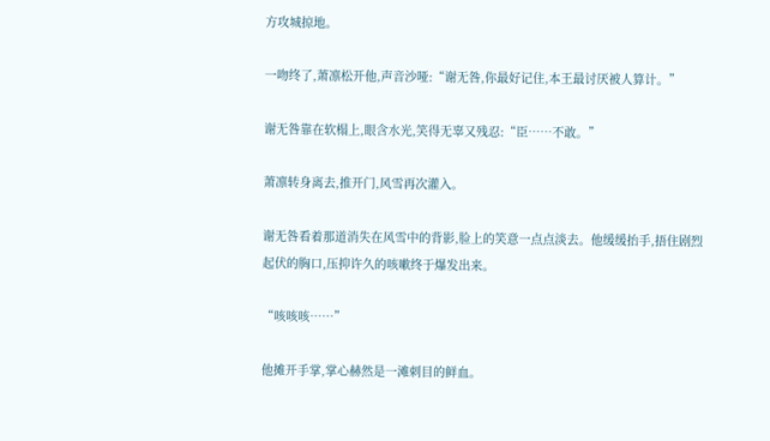方攻城掠地。

一吻终了,萧凛松开他,声音沙哑:“谢无咎,你最好记住,本王最讨厌被人算计。”

谢无咎靠在软榻上,眼含水光,笑得无辜又残忍:“臣……不敢。”

萧凛转身离去,推开门,风雪再次灌入。

谢无咎看着那道消失在风雪中的背影,脸上的笑意一点点淡去。他缓缓抬手,捂住剧烈起伏的胸口,压抑许久的咳嗽终于爆发出来。

“咳咳咳……”

他摊开手掌,掌心赫然是一滩刺目的鲜血。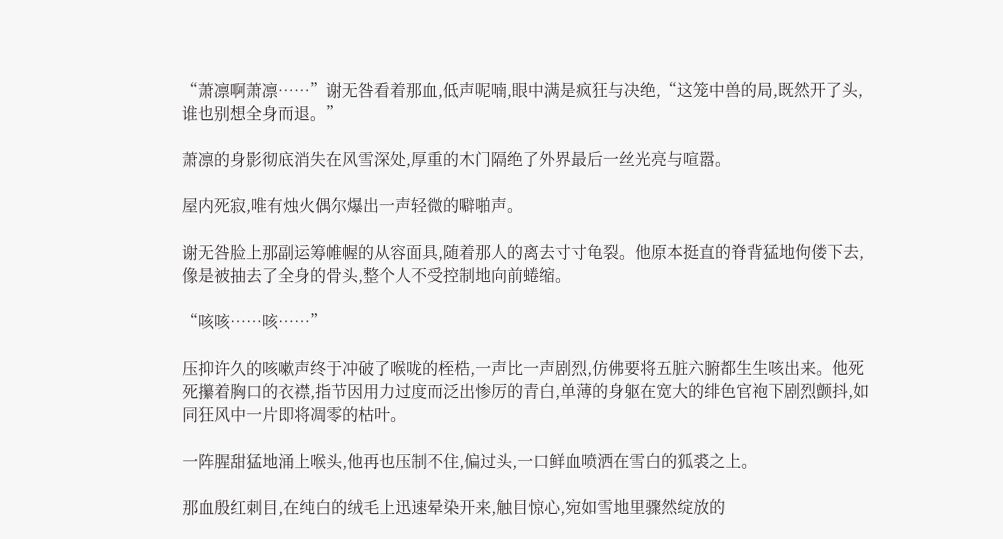“萧凛啊萧凛……”谢无咎看着那血,低声呢喃,眼中满是疯狂与决绝,“这笼中兽的局,既然开了头,谁也别想全身而退。”

萧凛的身影彻底消失在风雪深处,厚重的木门隔绝了外界最后一丝光亮与喧嚣。

屋内死寂,唯有烛火偶尔爆出一声轻微的噼啪声。

谢无咎脸上那副运筹帷幄的从容面具,随着那人的离去寸寸龟裂。他原本挺直的脊背猛地佝偻下去,像是被抽去了全身的骨头,整个人不受控制地向前蜷缩。

“咳咳……咳……”

压抑许久的咳嗽声终于冲破了喉咙的桎梏,一声比一声剧烈,仿佛要将五脏六腑都生生咳出来。他死死攥着胸口的衣襟,指节因用力过度而泛出惨厉的青白,单薄的身躯在宽大的绯色官袍下剧烈颤抖,如同狂风中一片即将凋零的枯叶。

一阵腥甜猛地涌上喉头,他再也压制不住,偏过头,一口鲜血喷洒在雪白的狐裘之上。

那血殷红刺目,在纯白的绒毛上迅速晕染开来,触目惊心,宛如雪地里骤然绽放的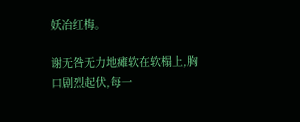妖冶红梅。

谢无咎无力地瘫软在软榻上,胸口剧烈起伏,每一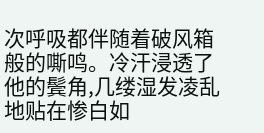次呼吸都伴随着破风箱般的嘶鸣。冷汗浸透了他的鬓角,几缕湿发凌乱地贴在惨白如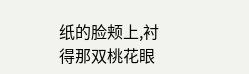纸的脸颊上,衬得那双桃花眼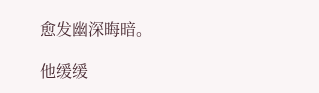愈发幽深晦暗。

他缓缓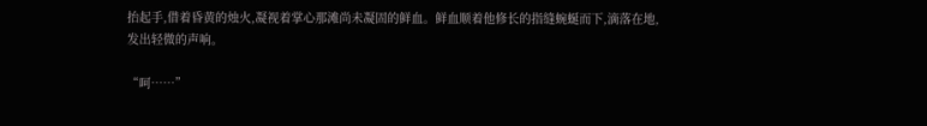抬起手,借着昏黄的烛火,凝视着掌心那滩尚未凝固的鲜血。鲜血顺着他修长的指缝蜿蜒而下,滴落在地,发出轻微的声响。

“呵……”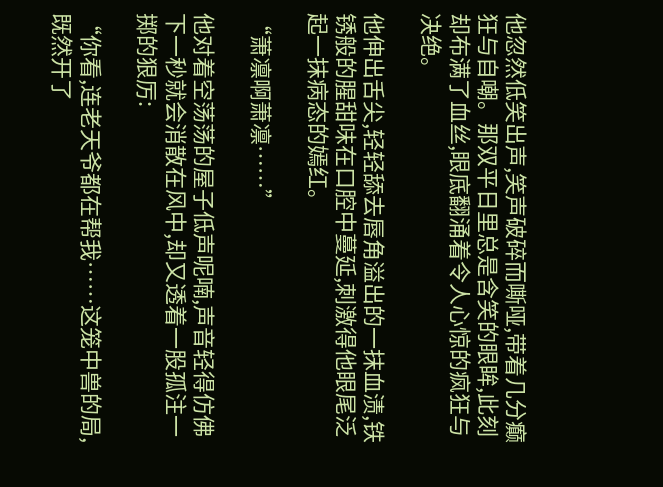他忽然低笑出声,笑声破碎而嘶哑,带着几分癫狂与自嘲。那双平日里总是含笑的眼眸,此刻却布满了血丝,眼底翻涌着令人心惊的疯狂与决绝。

他伸出舌尖,轻轻舔去唇角溢出的一抹血渍,铁锈般的腥甜味在口腔中蔓延,刺激得他眼尾泛起一抹病态的嫣红。

“萧凛啊萧凛……”

他对着空荡荡的屋子低声呢喃,声音轻得仿佛下一秒就会消散在风中,却又透着一股孤注一掷的狠厉:

“你看,连老天爷都在帮我……这笼中兽的局,既然开了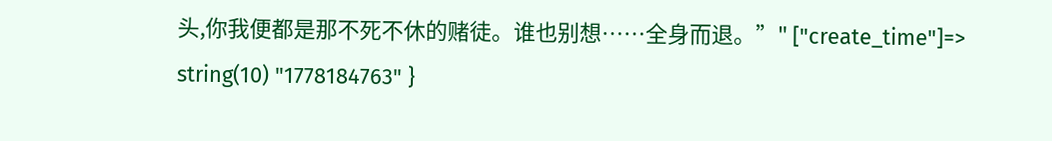头,你我便都是那不死不休的赌徒。谁也别想……全身而退。”" ["create_time"]=> string(10) "1778184763" }